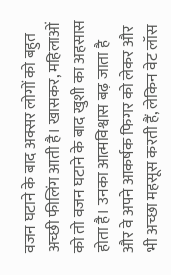वजन घटाने के बाद अक्सर लोगों को बहुत अच्छी फीलिंग आती है। खासकर, महिलाओं को तो वजन घटाने के बाद खुशी का अहसास होता है। उनका आत्मविश्वास बढ़ जाता है और वे अपने आकर्षक फिगर को लेकर और भी अच्छा महसूस करती हैं, लेकिन वेट लॉस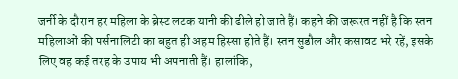जर्नी के दौरान हर महिला के ब्रेस्ट लटक यानी की ढीले हो जाते हैं। कहने की जरूरत नहीं है कि स्तन महिलाओं की पर्सनालिटी का बहुत ही अहम हिस्सा होते हैं। स्तन सुडौल और कसावट भरे रहें, इसके लिए वह कई तरह के उपाय भी अपनाती हैं। हालांकि,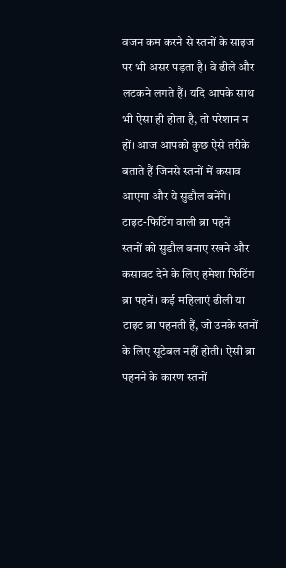वजन कम करने से स्तनों के साइज पर भी असर पड़ता है। वे ढीले और लटकने लगते हैं। यदि आपके साथ भी ऐसा ही होता है, तो परेशान न हों। आज आपको कुछ ऐसे तरीके बताते हैं जिनसे स्तनों में कसाव आएगा और ये सुडौल बनेंगे।
टाइट-फिटिंग वाली ब्रा पहनें
स्तनों को सुडौल बनाए रखने और कसावट देने के लिए हमेशा फिटिंग ब्रा पहनें। कई महिलाएं ढीली या टाइट ब्रा पहनती हैं, जो उनके स्तनों के लिए सूटेबल नहीं होती। ऐसी ब्रा पहनने के कारण स्तनों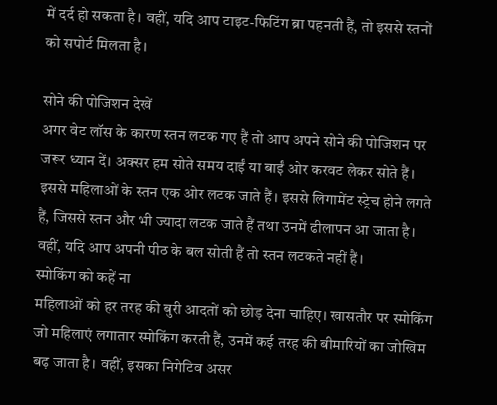में दर्द हो सकता है। वहीं, यदि आप टाइट-फिटिंग ब्रा पहनती हैं, तो इससे स्तनों को सपोर्ट मिलता है।

सोने की पोजिशन देखें
अगर वेट लॉस के कारण स्तन लटक गए हैं तो आप अपने सोने की पोजिशन पर जरूर ध्यान दें। अक्सर हम सोते समय दाईं या बाईं ओर करवट लेकर सोते हैं। इससे महिलाओं के स्तन एक ओर लटक जाते हैं। इससे लिगामेंट स्ट्रेच होने लगते हैं, जिससे स्तन और भी ज्यादा लटक जाते हैं तथा उनमें ढीलापन आ जाता है। वहीं, यदि आप अपनी पीठ के बल सोती हैं तो स्तन लटकते नहीं हैं।
स्मोकिंग को कहें ना
महिलाओं को हर तरह की बुरी आदतों को छोड़ देना चाहिए। खासतौर पर स्मोकिंग जो महिलाएं लगातार स्मोकिंग करती हैं, उनमें कई तरह की बीमारियों का जोखिम बढ़ जाता है। वहीं, इसका निगेटिव असर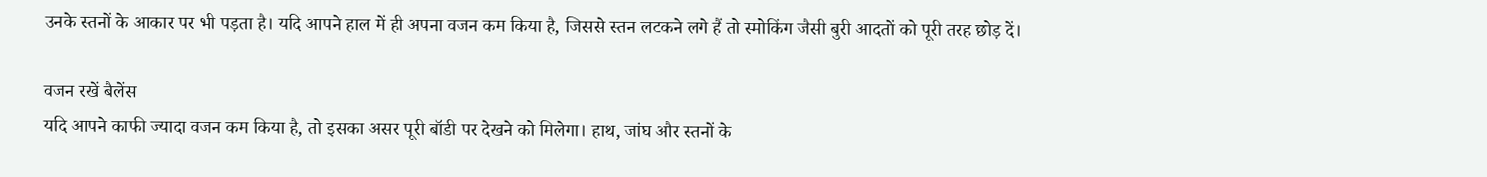उनके स्तनों के आकार पर भी पड़ता है। यदि आपने हाल में ही अपना वजन कम किया है, जिससे स्तन लटकने लगे हैं तो स्मोकिंग जैसी बुरी आदतों को पूरी तरह छोड़ दें।

वजन रखें बैलेंस
यदि आपने काफी ज्यादा वजन कम किया है, तो इसका असर पूरी बॉडी पर देखने को मिलेगा। हाथ, जांघ और स्तनों के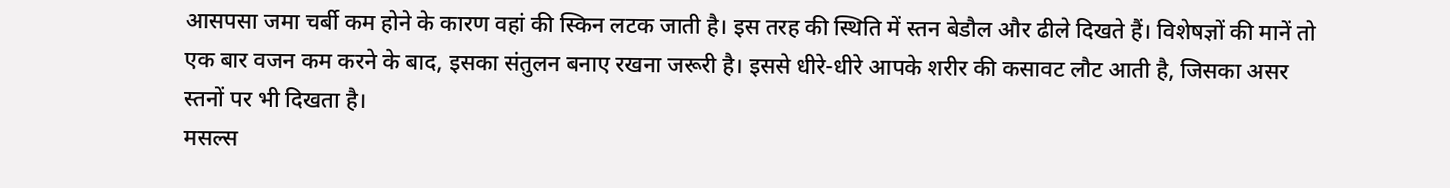आसपसा जमा चर्बी कम होने के कारण वहां की स्किन लटक जाती है। इस तरह की स्थिति में स्तन बेडौल और ढीले दिखते हैं। विशेषज्ञों की मानें तो एक बार वजन कम करने के बाद, इसका संतुलन बनाए रखना जरूरी है। इससे धीरे-धीरे आपके शरीर की कसावट लौट आती है, जिसका असर स्तनों पर भी दिखता है।
मसल्स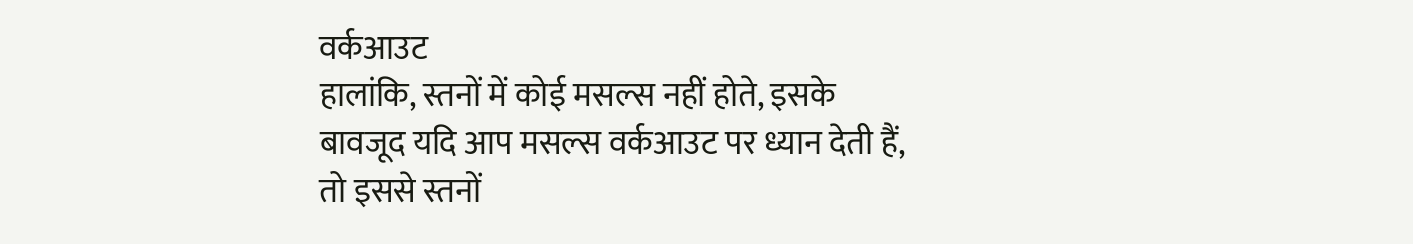वर्कआउट
हालांकि, स्तनों में कोई मसल्स नहीं होते, इसके बावजूद यदि आप मसल्स वर्कआउट पर ध्यान देती हैं, तो इससे स्तनों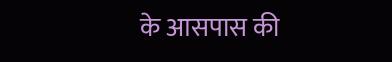के आसपास की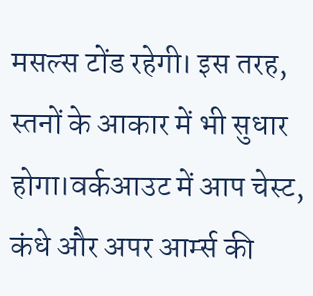मसल्स टोंड रहेगी। इस तरह, स्तनों के आकार में भी सुधार होगा।वर्कआउट में आप चेस्ट, कंधे और अपर आर्म्स की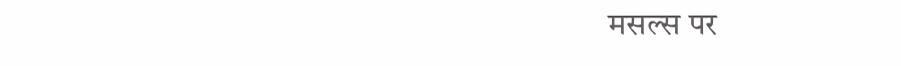मसल्स पर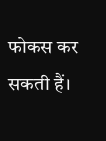फोकस कर सकती हैं।